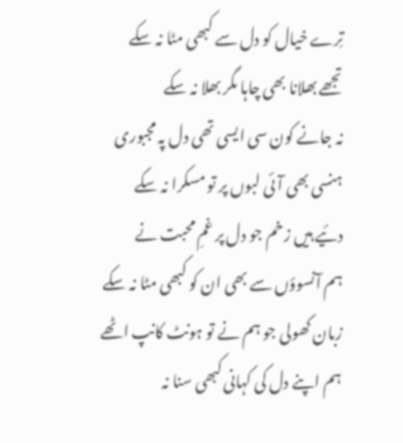تِرے خیال کو دل سے کبھی مٹا نہ سکے
تجھے بھلانا بھی چاہا مگر بھلا نہ سکے
نہ جانے کون سی ایسی تھی دل پہ مجبوری
ہنسی بھی آئی لبوں پر تو مسکرا نہ سکے
دئیے ہیں زخم جو دل پر غمِ محبت نے
ہم آنسوؤں سے بھی ان کو کبھی مٹا نہ سکے
زبان کھولی جو ہم نے تو ہونٹ کانپ اٹھے
ہم اپنے دل کی کہانی کبھی سنا نہ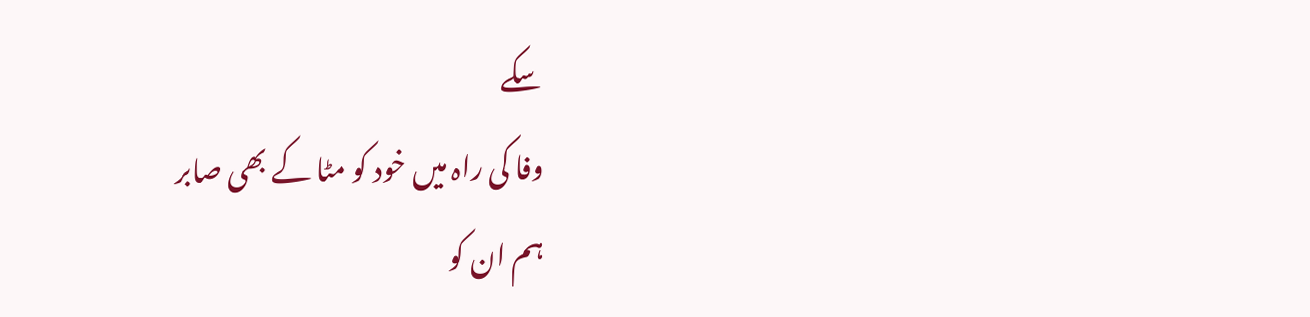سکے
وفا کی راہ میں خود کو مٹا کے بھی صابر
ہم ان کو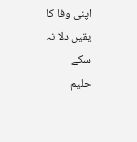اپنی وفا کا یقیں دلا نہ سکے
حلیم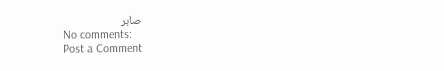صابر
No comments:
Post a Comment